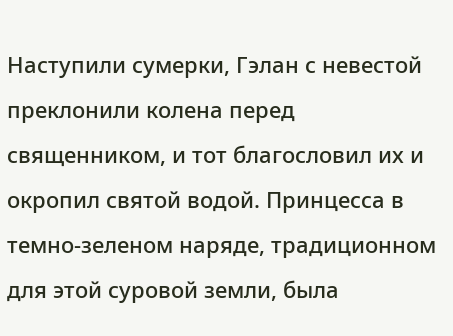Наступили сумерки, Гэлан с невестой преклонили колена перед священником, и тот благословил их и окропил святой водой. Принцесса в темно-зеленом наряде, традиционном для этой суровой земли, была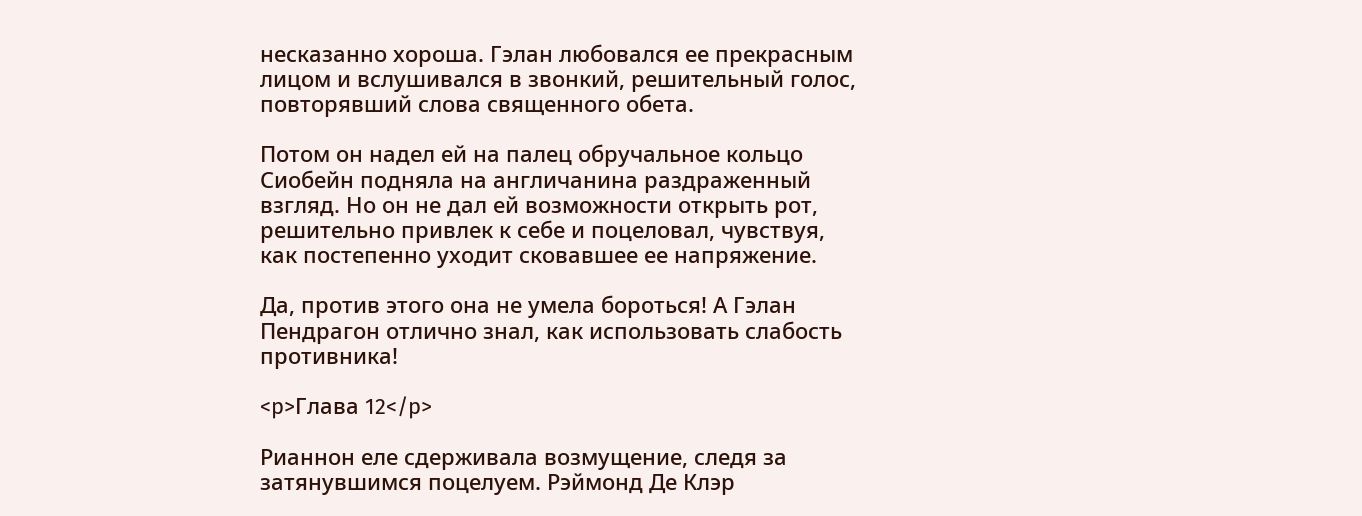несказанно хороша. Гэлан любовался ее прекрасным лицом и вслушивался в звонкий, решительный голос, повторявший слова священного обета.

Потом он надел ей на палец обручальное кольцо Сиобейн подняла на англичанина раздраженный взгляд. Но он не дал ей возможности открыть рот, решительно привлек к себе и поцеловал, чувствуя, как постепенно уходит сковавшее ее напряжение.

Да, против этого она не умела бороться! А Гэлан Пендрагон отлично знал, как использовать слабость противника!

<p>Глава 12</p>

Рианнон еле сдерживала возмущение, следя за затянувшимся поцелуем. Рэймонд Де Клэр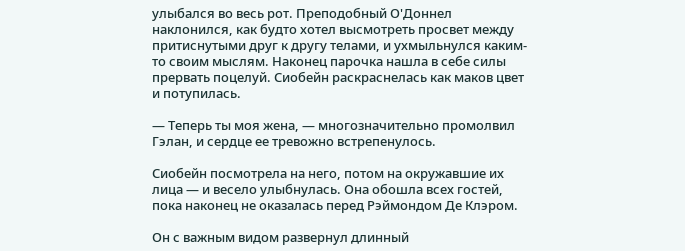улыбался во весь рот. Преподобный О'Доннел наклонился, как будто хотел высмотреть просвет между притиснутыми друг к другу телами, и ухмыльнулся каким-то своим мыслям. Наконец парочка нашла в себе силы прервать поцелуй. Сиобейн раскраснелась как маков цвет и потупилась.

— Теперь ты моя жена, — многозначительно промолвил Гэлан, и сердце ее тревожно встрепенулось.

Сиобейн посмотрела на него, потом на окружавшие их лица — и весело улыбнулась. Она обошла всех гостей, пока наконец не оказалась перед Рэймондом Де Клэром.

Он с важным видом развернул длинный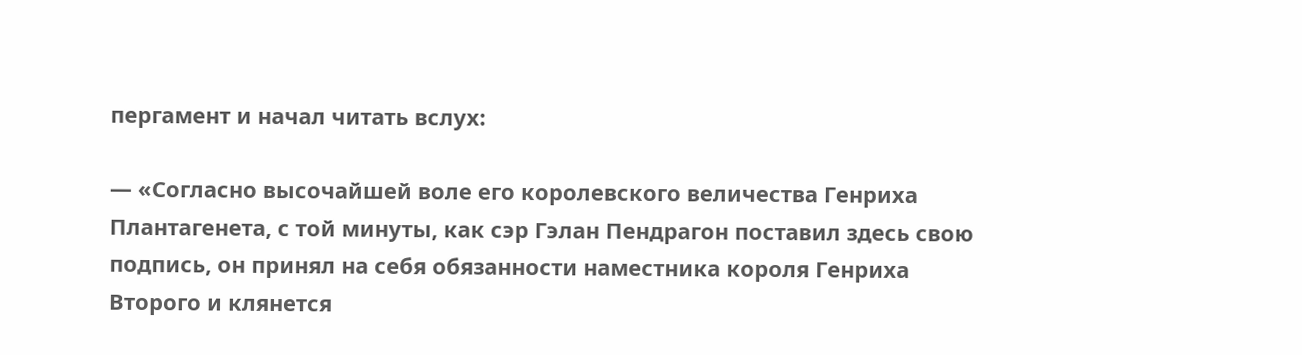пергамент и начал читать вслух:

— «Согласно высочайшей воле его королевского величества Генриха Плантагенета, с той минуты, как сэр Гэлан Пендрагон поставил здесь свою подпись, он принял на себя обязанности наместника короля Генриха Второго и клянется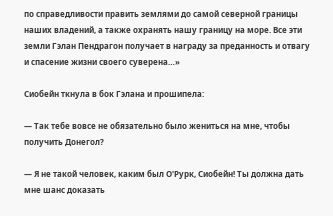по справедливости править землями до самой северной границы наших владений, а также охранять нашу границу на море. Все эти земли Гэлан Пендрагон получает в награду за преданность и отвагу и спасение жизни своего суверена…»

Сиобейн ткнула в бок Гэлана и прошипела:

— Так тебе вовсе не обязательно было жениться на мне, чтобы получить Донегол?

— Я не такой человек, каким был О'Рурк, Сиобейн! Ты должна дать мне шанс доказать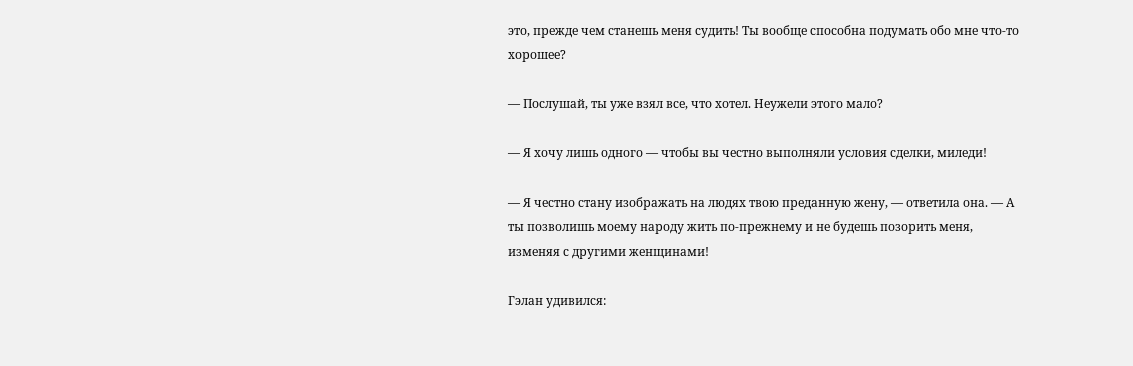это, прежде чем станешь меня судить! Ты вообще способна подумать обо мне что-то хорошее?

— Послушай, ты уже взял все, что хотел. Неужели этого мало?

— Я хочу лишь одного — чтобы вы честно выполняли условия сделки, миледи!

— Я честно стану изображать на людях твою преданную жену, — ответила она. — А ты позволишь моему народу жить по-прежнему и не будешь позорить меня, изменяя с другими женщинами!

Гэлан удивился: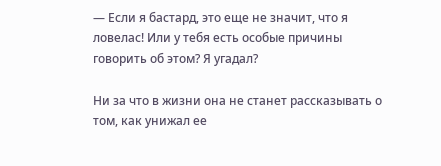— Если я бастард, это еще не значит, что я ловелас! Или у тебя есть особые причины говорить об этом? Я угадал?

Ни за что в жизни она не станет рассказывать о том, как унижал ее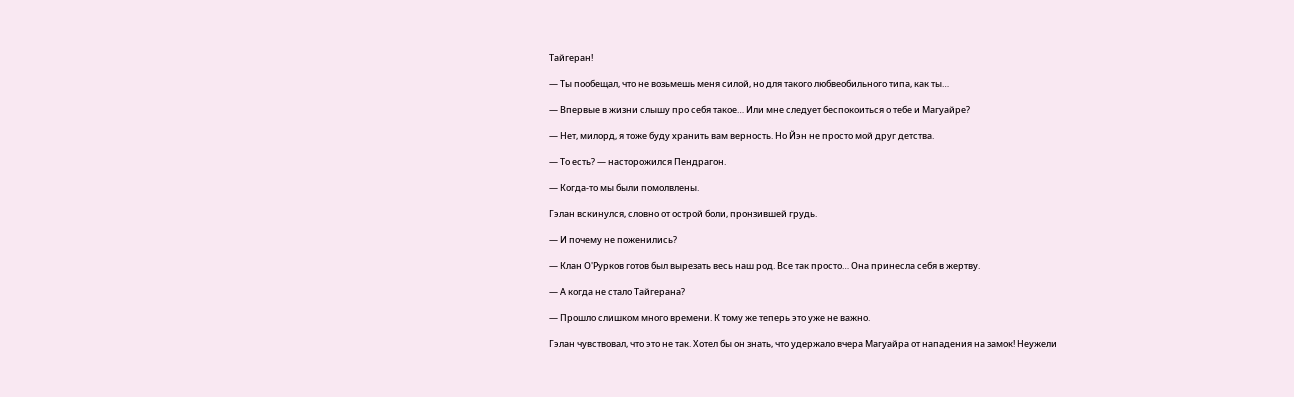Тайгеран!

— Ты пообещал, что не возьмешь меня силой, но для такого любвеобильного типа, как ты…

— Впервые в жизни слышу про себя такое… Или мне следует беспокоиться о тебе и Магуайре?

— Нет, милорд, я тоже буду хранить вам верность. Но Йэн не просто мой друг детства.

— То есть? — насторожился Пендрагон.

— Когда-то мы были помолвлены.

Гэлан вскинулся, словно от острой боли, пронзившей грудь.

— И почему не поженились?

— Клан О'Рурков готов был вырезать весь наш род. Все так просто… Она принесла себя в жертву.

— А когда не стало Тайгерана?

— Прошло слишком много времени. К тому же теперь это уже не важно.

Гэлан чувствовал, что это не так. Хотел бы он знать, что удержало вчера Магуайра от нападения на замок! Неужели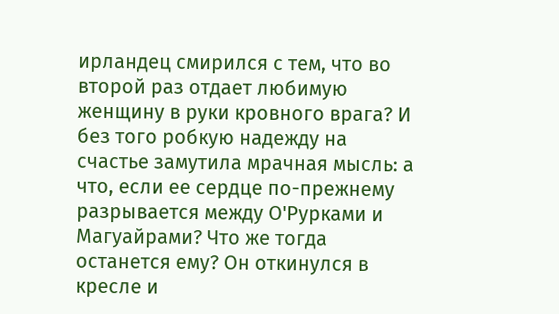ирландец смирился с тем, что во второй раз отдает любимую женщину в руки кровного врага? И без того робкую надежду на счастье замутила мрачная мысль: а что, если ее сердце по-прежнему разрывается между О'Рурками и Магуайрами? Что же тогда останется ему? Он откинулся в кресле и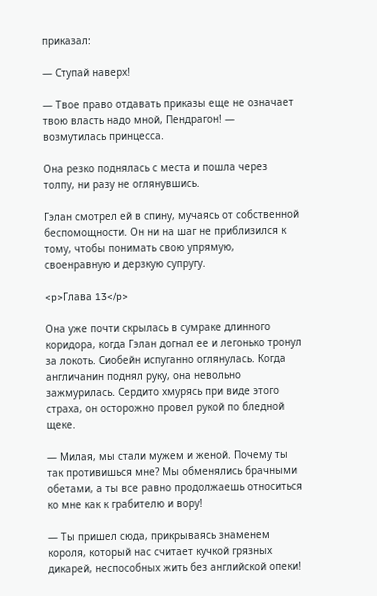приказал:

— Ступай наверх!

— Твое право отдавать приказы еще не означает твою власть надо мной, Пендрагон! — возмутилась принцесса.

Она резко поднялась с места и пошла через толпу, ни разу не оглянувшись.

Гэлан смотрел ей в спину, мучаясь от собственной беспомощности. Он ни на шаг не приблизился к тому, чтобы понимать свою упрямую, своенравную и дерзкую супругу.

<p>Глава 13</p>

Она уже почти скрылась в сумраке длинного коридора, когда Гэлан догнал ее и легонько тронул за локоть. Сиобейн испуганно оглянулась. Когда англичанин поднял руку, она невольно зажмурилась. Сердито хмурясь при виде этого страха, он осторожно провел рукой по бледной щеке.

— Милая, мы стали мужем и женой. Почему ты так противишься мне? Мы обменялись брачными обетами, а ты все равно продолжаешь относиться ко мне как к грабителю и вору!

— Ты пришел сюда, прикрываясь знаменем короля, который нас считает кучкой грязных дикарей, неспособных жить без английской опеки!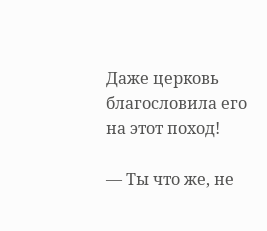Даже церковь благословила его на этот поход!

— Ты что же, не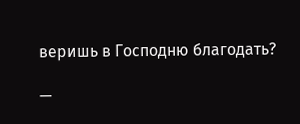веришь в Господню благодать?

—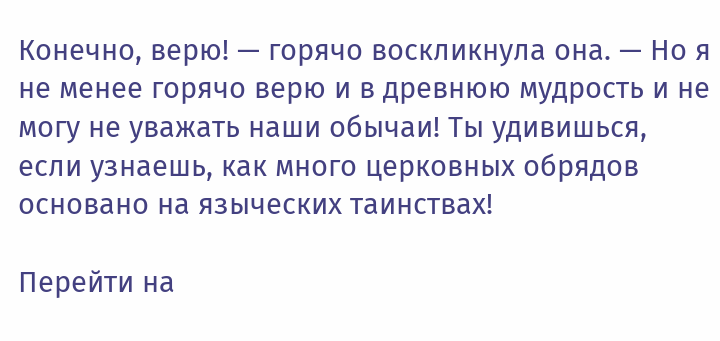Конечно, верю! — горячо воскликнула она. — Но я не менее горячо верю и в древнюю мудрость и не могу не уважать наши обычаи! Ты удивишься, если узнаешь, как много церковных обрядов основано на языческих таинствах!

Перейти на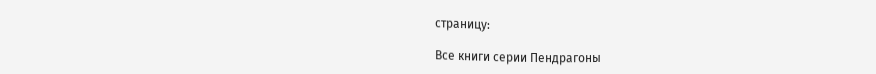страницу:

Все книги серии Пендрагоны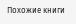Похожие книги